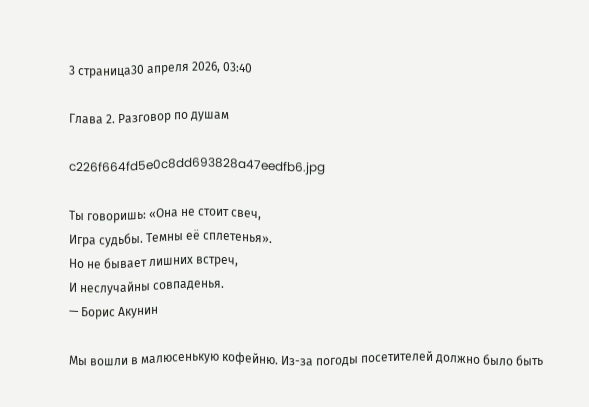3 страница30 апреля 2026, 03:40

Глава 2. Разговор по душам

c226f664fd5e0c8dd693828a47eedfb6.jpg

Ты говоришь: «Она не стоит свеч,
Игра судьбы. Темны её сплетенья».
Но не бывает лишних встреч,
И неслучайны совпаденья.
— Борис Акунин

Мы вошли в малюсенькую кофейню. Из-за погоды посетителей должно было быть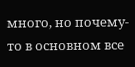много, но почему-то в основном все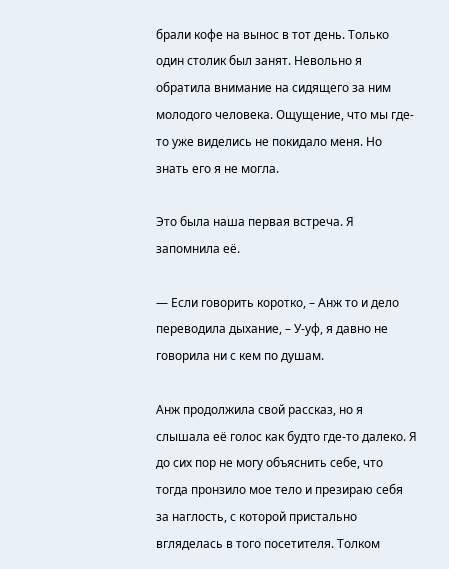брали кофе на вынос в тот день. Только один столик был занят. Невольно я обратила внимание на сидящего за ним молодого человека. Ощущение, что мы где-то уже виделись не покидало меня. Но знать его я не могла.

Это была наша первая встреча. Я запомнила её.

— Если говорить коротко, – Анж то и дело переводила дыхание, – У-уф, я давно не говорила ни с кем по душам.

Анж продолжила свой рассказ, но я слышала её голос как будто где-то далеко. Я до сих пор не могу объяснить себе, что тогда пронзило мое тело и презираю себя за наглость, с которой пристально вгляделась в того посетителя. Толком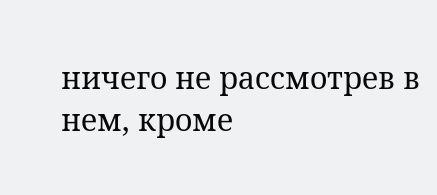ничего не рассмотрев в нем, кроме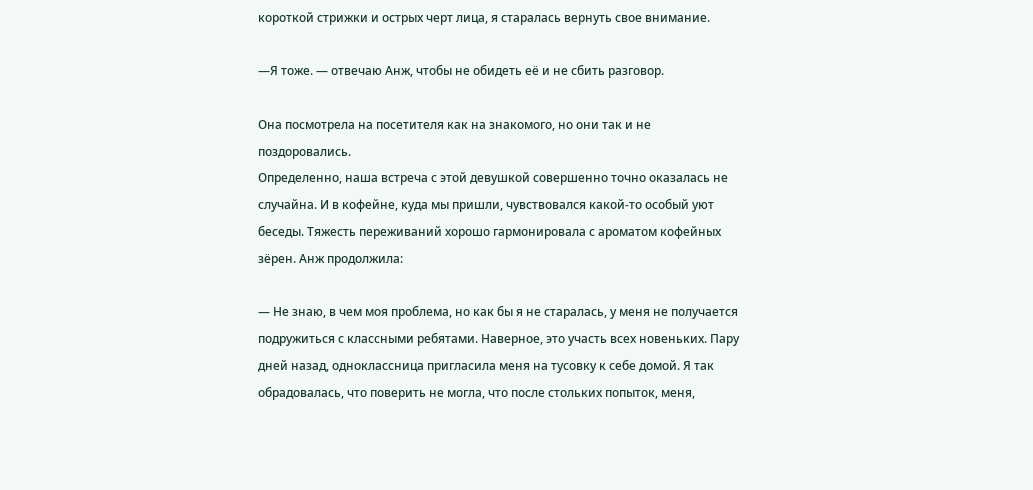короткой стрижки и острых черт лица, я старалась вернуть свое внимание.

—Я тоже. — отвечаю Анж, чтобы не обидеть её и не сбить разговор.

Она посмотрела на посетителя как на знакомого, но они так и не поздоровались.
Определенно, наша встреча с этой девушкой совершенно точно оказалась не случайна. И в кофейне, куда мы пришли, чувствовался какой-то особый уют беседы. Тяжесть переживаний хорошо гармонировала с ароматом кофейных зёрен. Анж продолжила:

— Не знаю, в чем моя проблема, но как бы я не старалась, у меня не получается подружиться с классными ребятами. Наверное, это участь всех новеньких. Пару дней назад, одноклассница пригласила меня на тусовку к себе домой. Я так обрадовалась, что поверить не могла, что после стольких попыток, меня,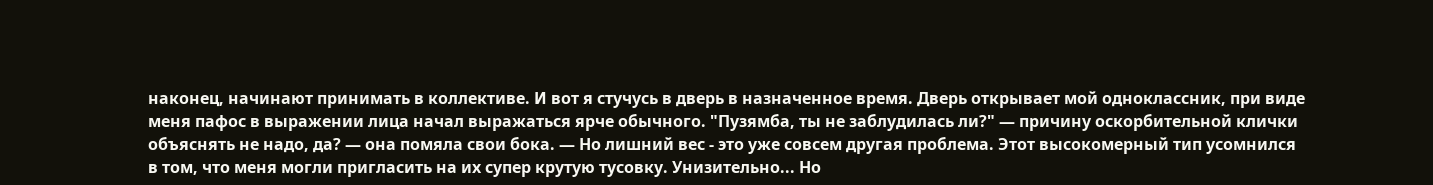наконец, начинают принимать в коллективе. И вот я стучусь в дверь в назначенное время. Дверь открывает мой одноклассник, при виде меня пафос в выражении лица начал выражаться ярче обычного. "Пузямба, ты не заблудилась ли?" — причину оскорбительной клички объяснять не надо, да? — она помяла свои бока. — Но лишний вес - это уже совсем другая проблема. Этот высокомерный тип усомнился в том, что меня могли пригласить на их супер крутую тусовку. Унизительно... Но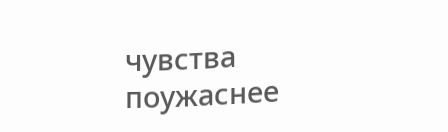чувства поужаснее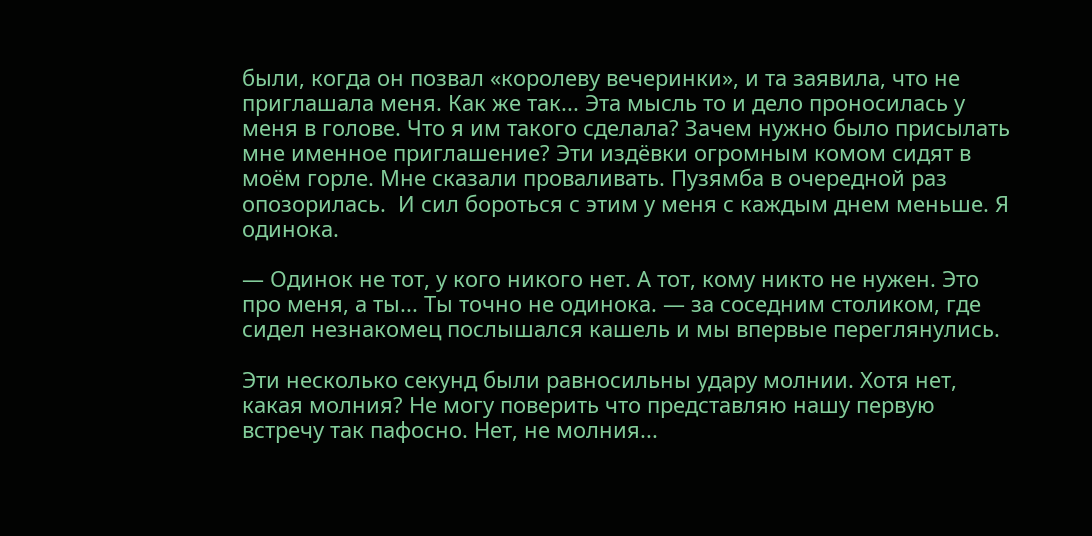были, когда он позвал «королеву вечеринки», и та заявила, что не приглашала меня. Как же так... Эта мысль то и дело проносилась у меня в голове. Что я им такого сделала? Зачем нужно было присылать мне именное приглашение? Эти издёвки огромным комом сидят в моём горле. Мне сказали проваливать. Пузямба в очередной раз опозорилась.  И сил бороться с этим у меня с каждым днем меньше. Я одинока.

— Одинок не тот, у кого никого нет. А тот, кому никто не нужен. Это про меня, а ты... Ты точно не одинока. — за соседним столиком, где сидел незнакомец послышался кашель и мы впервые переглянулись.

Эти несколько секунд были равносильны удару молнии. Хотя нет, какая молния? Не могу поверить что представляю нашу первую встречу так пафосно. Нет, не молния...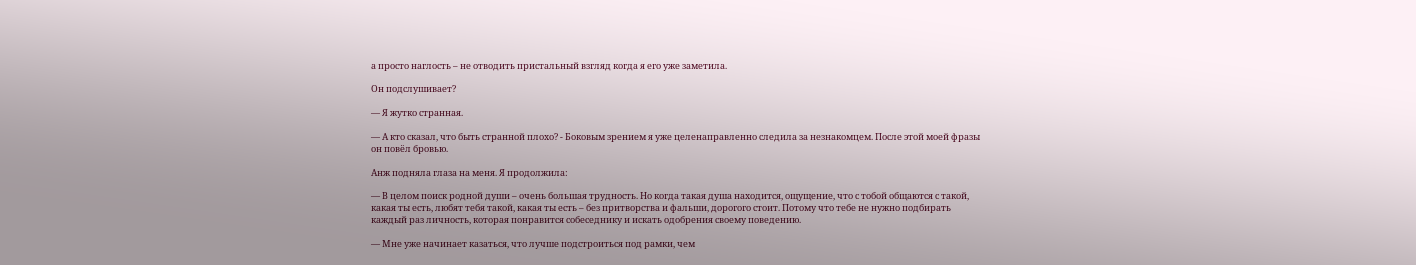а просто наглость – не отводить пристальный взгляд когда я его уже заметила.

Он подслушивает?

— Я жутко странная.

— А кто сказал, что быть странной плохо? - Боковым зрением я уже целенаправленно следила за незнакомцем. После этой моей фразы он повёл бровью.

Анж подняла глаза на меня. Я продолжила:

— В целом поиск родной души – очень большая трудность. Но когда такая душа находится, ощущение, что с тобой общаются с такой, какая ты есть, любят тебя такой, какая ты есть – без притворства и фальши, дорогого стоит. Потому что тебе не нужно подбирать каждый раз личность, которая понравится собеседнику и искать одобрения своему поведению.

— Мне уже начинает казаться, что лучше подстроиться под рамки, чем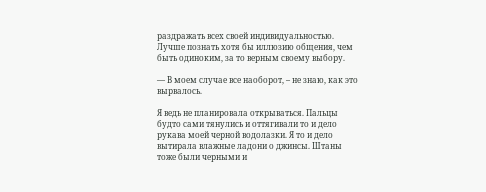раздражать всех своей индивидуальностью. Лучше познать хотя бы иллюзию общения, чем быть одиноким, за то верным своему выбору.

— В моем случае все наоборот, – не знаю, как это вырвалось.

Я ведь не планировала открываться. Пальцы будто сами тянулись и оттягивали то и дело рукава моей черной водолазки. Я то и дело вытирала влажные ладони о джинсы. Штаны тоже были черными и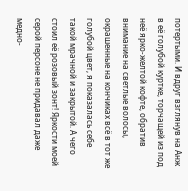потертыми. И вдруг взглянув на Анж в её голубой куртке, торчащей из под неё ярко-желтой кофте, обратив внимание на светлые волосы, окрашенные на кончиках всё в тот же голубой цвет, я показалась себе такой мрачной и закрытой. А чего стоил её розовый зонт! Яркости моей серой персоне не придавал даже медно-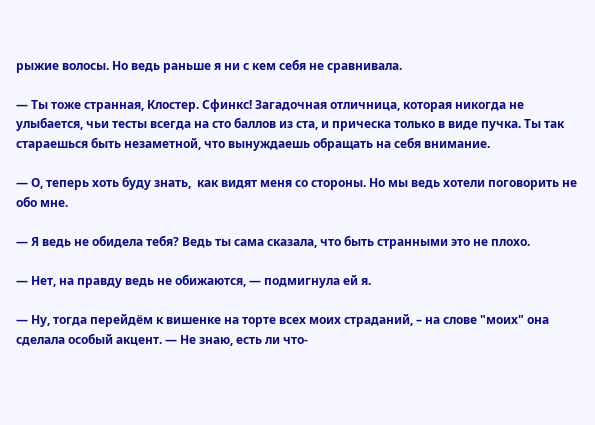рыжие волосы. Но ведь раньше я ни с кем себя не сравнивала.

— Ты тоже странная, Клостер. Сфинкс! Загадочная отличница, которая никогда не улыбается, чьи тесты всегда на сто баллов из ста, и прическа только в виде пучка. Ты так стараешься быть незаметной, что вынуждаешь обращать на себя внимание.

— О, теперь хоть буду знать,  как видят меня со стороны. Но мы ведь хотели поговорить не обо мне.

— Я ведь не обидела тебя? Ведь ты сама сказала, что быть странными это не плохо.

— Нет, на правду ведь не обижаются, — подмигнула ей я.

— Ну, тогда перейдём к вишенке на торте всех моих страданий, – на слове "моих" она сделала особый акцент. — Не знаю, есть ли что-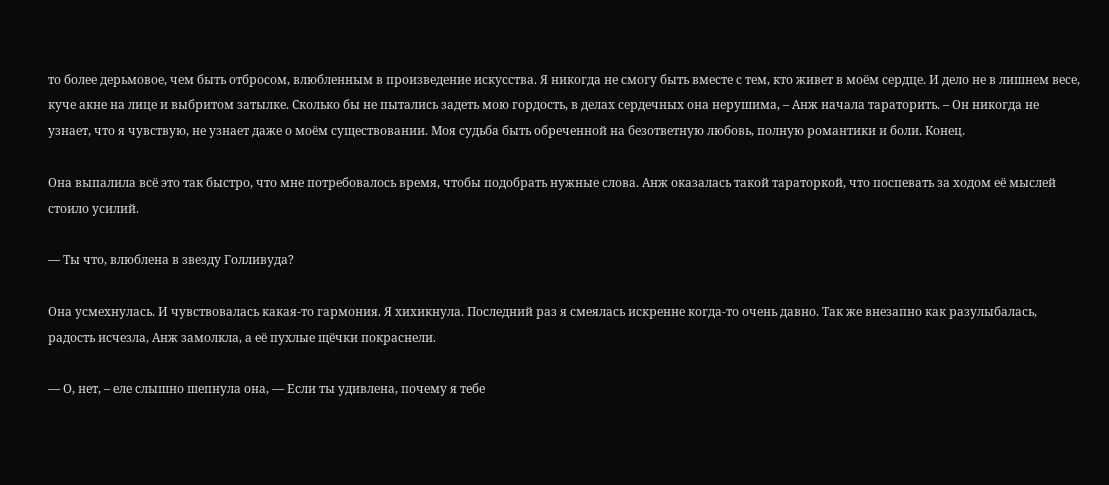то более дерьмовое, чем быть отбросом, влюбленным в произведение искусства. Я никогда не смогу быть вместе с тем, кто живет в моём сердце. И дело не в лишнем весе, куче акне на лице и выбритом затылке. Сколько бы не пытались задеть мою гордость, в делах сердечных она нерушима, – Анж начала тараторить. – Он никогда не узнает, что я чувствую, не узнает даже о моём существовании. Моя судьба быть обреченной на безответную любовь, полную романтики и боли. Конец.

Она выпалила всё это так быстро, что мне потребовалось время, чтобы подобрать нужные слова. Анж оказалась такой тараторкой, что поспевать за ходом её мыслей стоило усилий.

— Ты что, влюблена в звезду Голливуда?

Она усмехнулась. И чувствовалась какая-то гармония. Я хихикнула. Последний раз я смеялась искренне когда-то очень давно. Так же внезапно как разулыбалась, радость исчезла, Анж замолкла, а её пухлые щёчки покраснели.

— О, нет, – еле слышно шепнула она, — Если ты удивлена, почему я тебе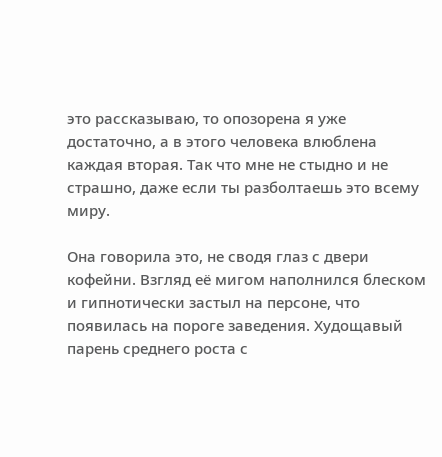это рассказываю, то опозорена я уже достаточно, а в этого человека влюблена каждая вторая. Так что мне не стыдно и не страшно, даже если ты разболтаешь это всему миру.

Она говорила это, не сводя глаз с двери кофейни. Взгляд её мигом наполнился блеском и гипнотически застыл на персоне, что появилась на пороге заведения. Худощавый парень среднего роста с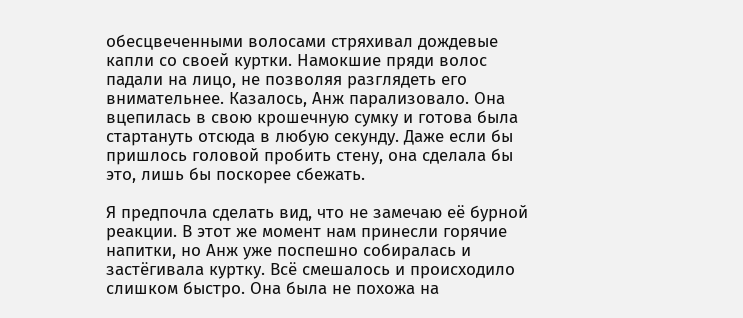обесцвеченными волосами стряхивал дождевые капли со своей куртки. Намокшие пряди волос падали на лицо, не позволяя разглядеть его внимательнее. Казалось, Анж парализовало. Она вцепилась в свою крошечную сумку и готова была стартануть отсюда в любую секунду. Даже если бы пришлось головой пробить стену, она сделала бы это, лишь бы поскорее сбежать.

Я предпочла сделать вид, что не замечаю её бурной реакции. В этот же момент нам принесли горячие напитки, но Анж уже поспешно собиралась и застёгивала куртку. Всё смешалось и происходило слишком быстро. Она была не похожа на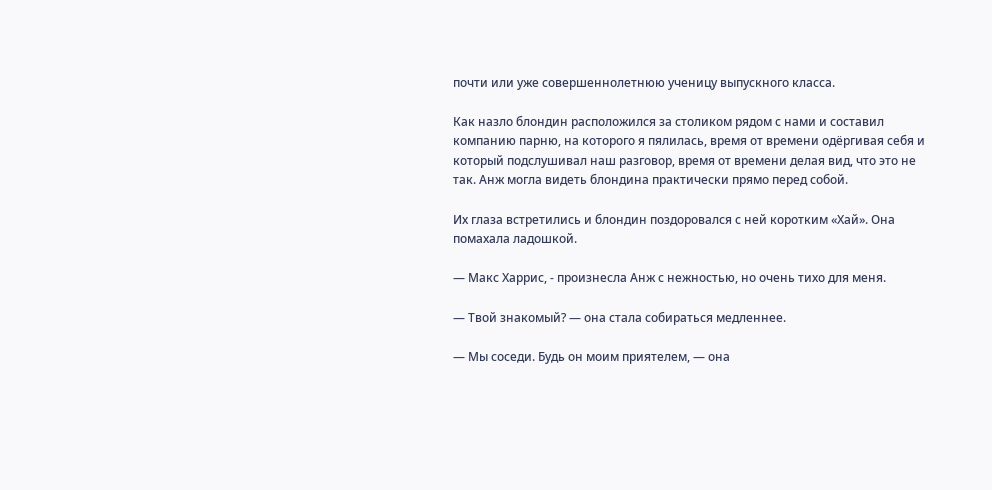почти или уже совершеннолетнюю ученицу выпускного класса.

Как назло блондин расположился за столиком рядом с нами и составил компанию парню, на которого я пялилась, время от времени одёргивая себя и который подслушивал наш разговор, время от времени делая вид, что это не так. Анж могла видеть блондина практически прямо перед собой.

Их глаза встретились и блондин поздоровался с ней коротким «Хай». Она помахала ладошкой.

— Макс Харрис, - произнесла Анж с нежностью, но очень тихо для меня.

— Твой знакомый? — она стала собираться медленнее.

— Мы соседи. Будь он моим приятелем, — она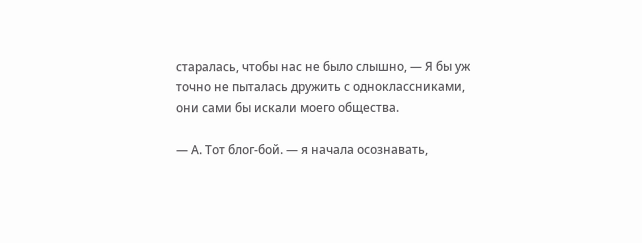старалась, чтобы нас не было слышно, — Я бы уж точно не пыталась дружить с одноклассниками, они сами бы искали моего общества.

— А. Тот блог-бой. — я начала осознавать,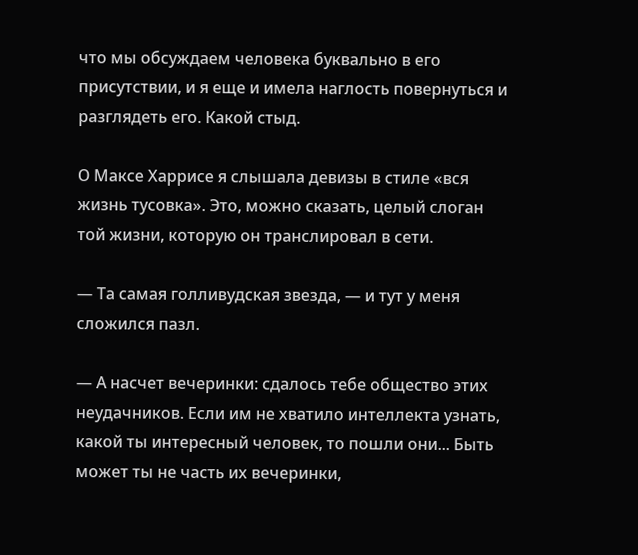что мы обсуждаем человека буквально в его присутствии, и я еще и имела наглость повернуться и разглядеть его. Какой стыд.

О Максе Харрисе я слышала девизы в стиле «вся жизнь тусовка». Это, можно сказать, целый слоган той жизни, которую он транслировал в сети.

— Та самая голливудская звезда, — и тут у меня сложился пазл.

— А насчет вечеринки: сдалось тебе общество этих неудачников. Если им не хватило интеллекта узнать, какой ты интересный человек, то пошли они... Быть может ты не часть их вечеринки,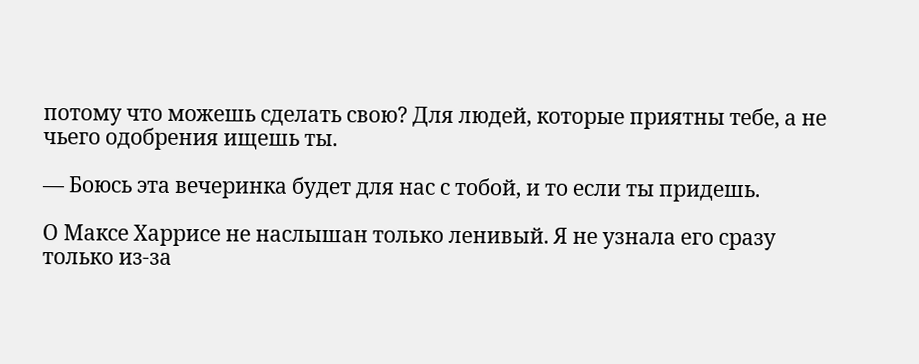потому что можешь сделать свою? Для людей, которые приятны тебе, а не чьего одобрения ищешь ты.

— Боюсь эта вечеринка будет для нас с тобой, и то если ты придешь.

О Максе Харрисе не наслышан только ленивый. Я не узнала его сразу только из-за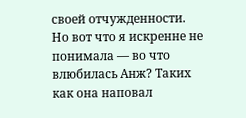своей отчужденности. Но вот что я искренне не понимала — во что влюбилась Анж? Таких как она наповал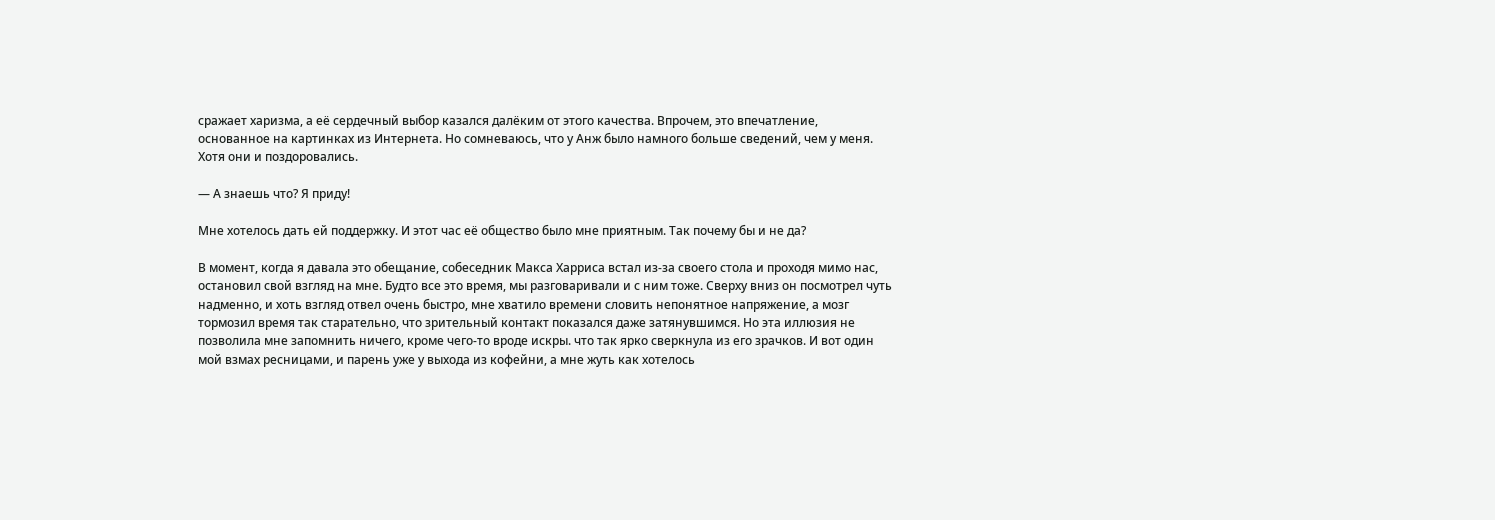сражает харизма, а её сердечный выбор казался далёким от этого качества. Впрочем, это впечатление, основанное на картинках из Интернета. Но сомневаюсь, что у Анж было намного больше сведений, чем у меня. Хотя они и поздоровались.

— А знаешь что? Я приду!

Мне хотелось дать ей поддержку. И этот час её общество было мне приятным. Так почему бы и не да?

В момент, когда я давала это обещание, собеседник Макса Харриса встал из-за своего стола и проходя мимо нас, остановил свой взгляд на мне. Будто все это время, мы разговаривали и с ним тоже. Сверху вниз он посмотрел чуть надменно, и хоть взгляд отвел очень быстро, мне хватило времени словить непонятное напряжение, а мозг тормозил время так старательно, что зрительный контакт показался даже затянувшимся. Но эта иллюзия не позволила мне запомнить ничего, кроме чего-то вроде искры. что так ярко сверкнула из его зрачков. И вот один мой взмах ресницами, и парень уже у выхода из кофейни, а мне жуть как хотелось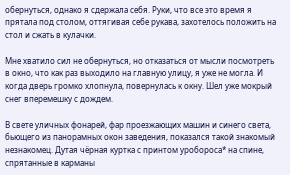обернуться, однако я сдержала себя. Руки, что все это время я прятала под столом, оттягивая себе рукава, захотелось положить на стол и сжать в кулачки.

Мне хватило сил не обернуться, но отказаться от мысли посмотреть в окно, что как раз выходило на главную улицу, я уже не могла. И когда дверь громко хлопнула, повернулась к окну. Шел уже мокрый снег вперемешку с дождем.

В свете уличных фонарей, фар проезжающих машин и синего света, бьющего из панорамных окон заведения, показался такой знакомый незнакомец. Дутая чёрная куртка с принтом уробороса* на спине, спрятанные в карманы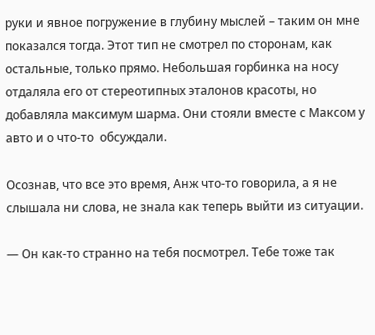руки и явное погружение в глубину мыслей – таким он мне показался тогда. Этот тип не смотрел по сторонам, как остальные, только прямо. Небольшая горбинка на носу отдаляла его от стереотипных эталонов красоты, но добавляла максимум шарма. Они стояли вместе с Максом у авто и о что-то  обсуждали.

Осознав, что все это время, Анж что-то говорила, а я не слышала ни слова, не знала как теперь выйти из ситуации.

— Он как-то странно на тебя посмотрел. Тебе тоже так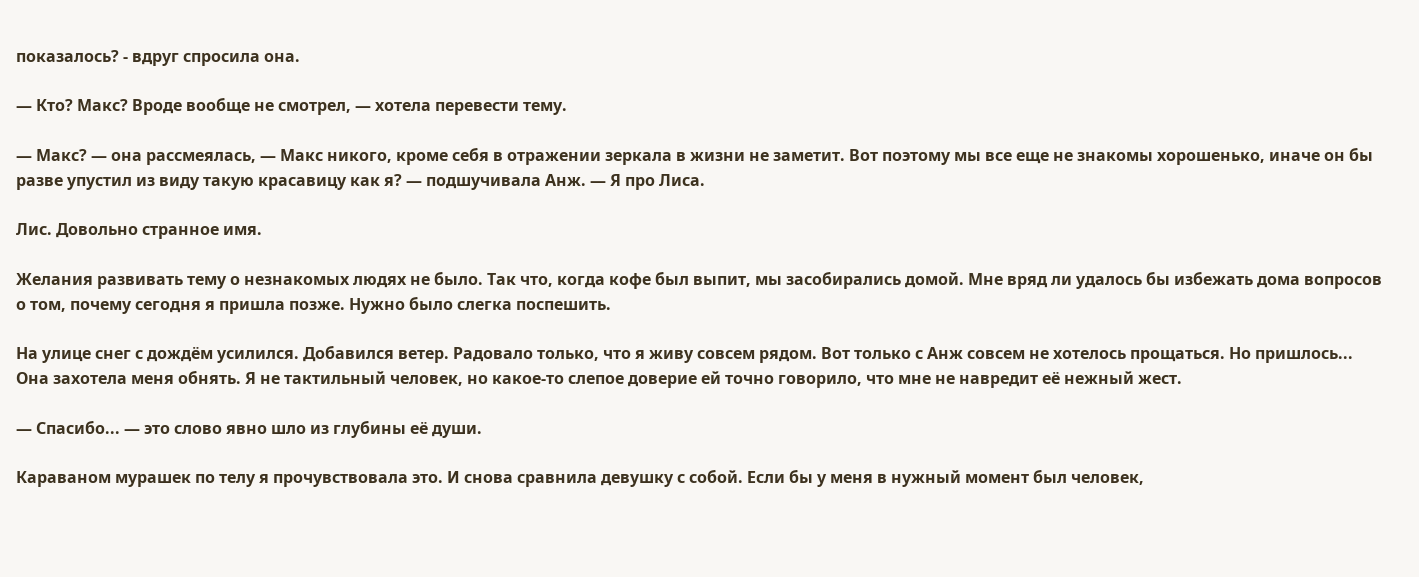показалось? - вдруг спросила она.

— Кто? Макс? Вроде вообще не смотрел, — хотела перевести тему.

— Макс? — она рассмеялась, — Макс никого, кроме себя в отражении зеркала в жизни не заметит. Вот поэтому мы все еще не знакомы хорошенько, иначе он бы разве упустил из виду такую красавицу как я? — подшучивала Анж. — Я про Лиса.

Лис. Довольно странное имя.

Желания развивать тему о незнакомых людях не было. Так что, когда кофе был выпит, мы засобирались домой. Мне вряд ли удалось бы избежать дома вопросов о том, почему сегодня я пришла позже. Нужно было слегка поспешить.

На улице снег с дождём усилился. Добавился ветер. Радовало только, что я живу совсем рядом. Вот только с Анж совсем не хотелось прощаться. Но пришлось... Она захотела меня обнять. Я не тактильный человек, но какое-то слепое доверие ей точно говорило, что мне не навредит её нежный жест.

— Спасибо... — это слово явно шло из глубины её души.

Караваном мурашек по телу я прочувствовала это. И снова сравнила девушку с собой. Если бы у меня в нужный момент был человек,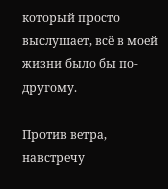который просто выслушает, всё в моей жизни было бы по-другому.

Против ветра, навстречу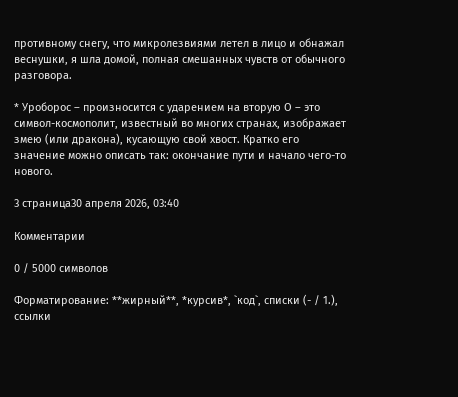противному снегу, что микролезвиями летел в лицо и обнажал веснушки, я шла домой, полная смешанных чувств от обычного разговора.

* Уроборос – произносится с ударением на вторую О – это символ-космополит, известный во многих странах, изображает змею (или дракона), кусающую свой хвост. Кратко его значение можно описать так: окончание пути и начало чего-то нового.

3 страница30 апреля 2026, 03:40

Комментарии

0 / 5000 символов

Форматирование: **жирный**, *курсив*, `код`, списки (- / 1.), ссылки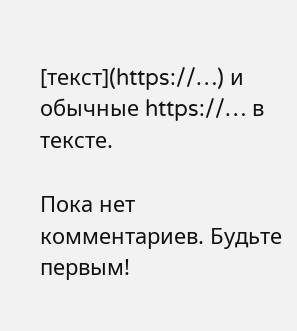[текст](https://…) и обычные https://… в тексте.

Пока нет комментариев. Будьте первым!